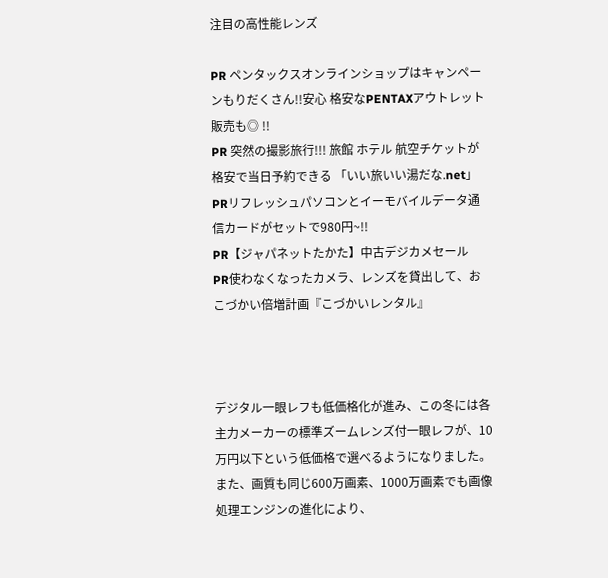注目の高性能レンズ

PR ペンタックスオンラインショップはキャンペーンもりだくさん!!安心 格安なPENTAXアウトレット販売も◎ !!
PR 突然の撮影旅行!!! 旅館 ホテル 航空チケットが格安で当日予約できる 「いい旅いい湯だな.net」
PRリフレッシュパソコンとイーモバイルデータ通信カードがセットで980円~!!
PR【ジャパネットたかた】中古デジカメセール
PR使わなくなったカメラ、レンズを貸出して、おこづかい倍増計画『こづかいレンタル』



デジタル一眼レフも低価格化が進み、この冬には各主力メーカーの標準ズームレンズ付一眼レフが、10万円以下という低価格で選べるようになりました。また、画質も同じ600万画素、1000万画素でも画像処理エンジンの進化により、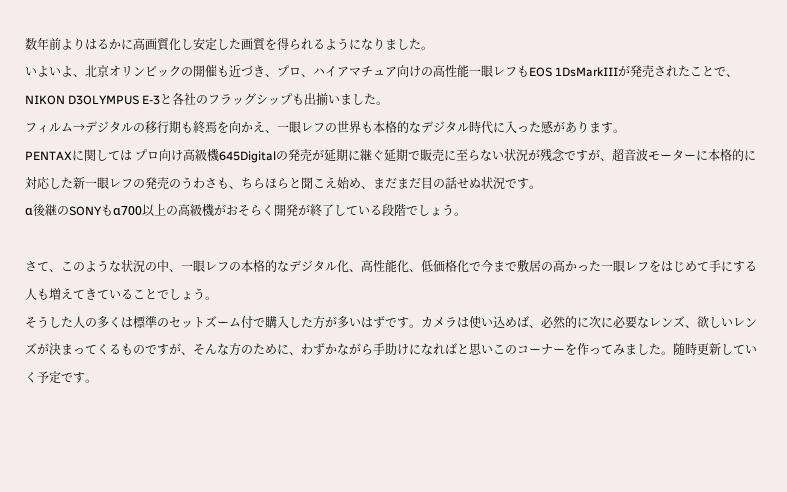数年前よりはるかに高画質化し安定した画質を得られるようになりました。
いよいよ、北京オリンピックの開催も近づき、プロ、ハイアマチュア向けの高性能一眼レフもEOS 1DsMarkIIIが発売されたことで、NIKON D3OLYMPUS E-3と各社のフラッグシップも出揃いました。
フィルム→デジタルの移行期も終焉を向かえ、一眼レフの世界も本格的なデジタル時代に入った感があります。
PENTAXに関しては プロ向け高級機645Digitalの発売が延期に継ぐ延期で販売に至らない状況が残念ですが、超音波モーターに本格的に対応した新一眼レフの発売のうわさも、ちらほらと聞こえ始め、まだまだ目の話せぬ状況です。
α後継のSONYもα700以上の高級機がおそらく開発が終了している段階でしょう。

さて、このような状況の中、一眼レフの本格的なデジタル化、高性能化、低価格化で今まで敷居の高かった一眼レフをはじめて手にする人も増えてきていることでしょう。
そうした人の多くは標準のセットズーム付で購入した方が多いはずです。カメラは使い込めば、必然的に次に必要なレンズ、欲しいレンズが決まってくるものですが、そんな方のために、わずかながら手助けになればと思いこのコーナーを作ってみました。随時更新していく予定です。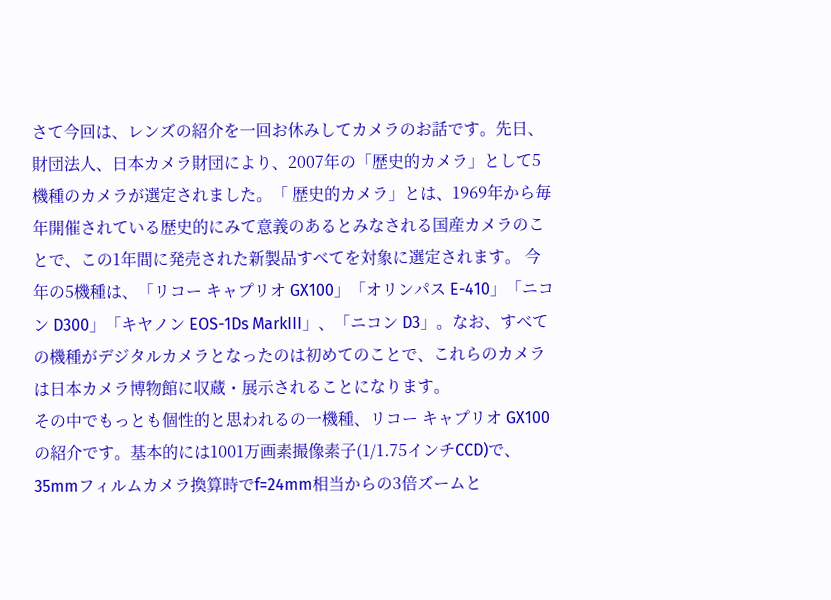さて今回は、レンズの紹介を一回お休みしてカメラのお話です。先日、財団法人、日本カメラ財団により、2007年の「歴史的カメラ」として5機種のカメラが選定されました。「 歴史的カメラ」とは、1969年から毎年開催されている歴史的にみて意義のあるとみなされる国産カメラのことで、この1年間に発売された新製品すべてを対象に選定されます。 今年の5機種は、「リコー キャプリオ GX100」「オリンパス E-410」「ニコン D300」「キヤノン EOS-1Ds MarkIII」、「ニコン D3」。なお、すべての機種がデジタルカメラとなったのは初めてのことで、これらのカメラは日本カメラ博物館に収蔵・展示されることになります。
その中でもっとも個性的と思われるの一機種、リコー キャプリオ GX100の紹介です。基本的には1001万画素撮像素子(1/1.75インチCCD)で、35mmフィルムカメラ換算時でf=24mm相当からの3倍ズームと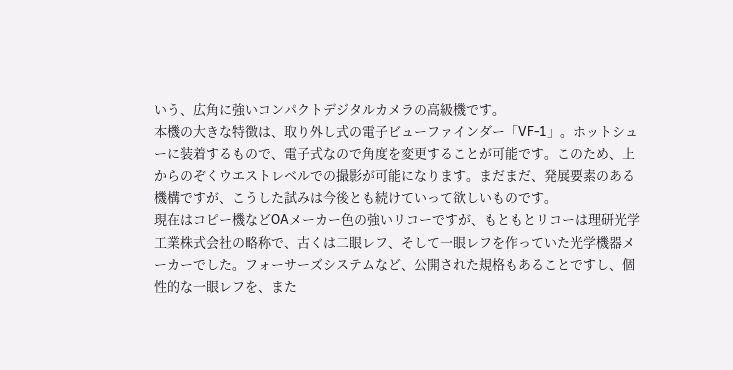いう、広角に強いコンパクトデジタルカメラの高級機です。
本機の大きな特徴は、取り外し式の電子ビューファインダー「VF-1」。ホットシューに装着するもので、電子式なので角度を変更することが可能です。このため、上からのぞくウエストレベルでの撮影が可能になります。まだまだ、発展要素のある機構ですが、こうした試みは今後とも続けていって欲しいものです。
現在はコピー機などOAメーカー色の強いリコーですが、もともとリコーは理研光学工業株式会社の略称で、古くは二眼レフ、そして一眼レフを作っていた光学機器メーカーでした。フォーサーズシステムなど、公開された規格もあることですし、個性的な一眼レフを、また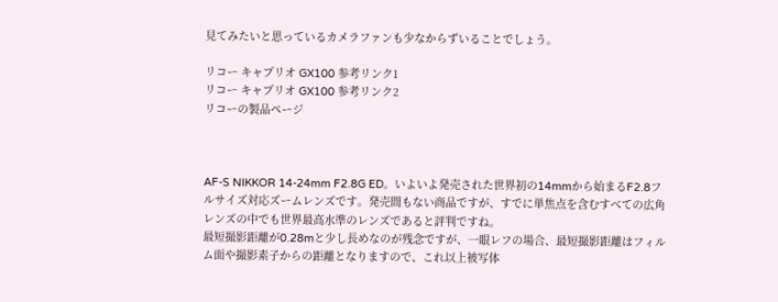見てみたいと思っているカメラファンも少なからずいることでしょう。

リコー キャプリオ GX100 参考リンク1
リコー キャプリオ GX100 参考リンク2
リコーの製品ページ



AF-S NIKKOR 14-24mm F2.8G ED。いよいよ発売された世界初の14mmから始まるF2.8フルサイズ対応ズームレンズです。発売間もない商品ですが、すでに単焦点を含むすべての広角レンズの中でも世界最高水準のレンズであると評判ですね。
最短撮影距離が0.28mと少し長めなのが残念ですが、一眼レフの場合、最短撮影距離はフィルム面や撮影素子からの距離となりますので、これ以上被写体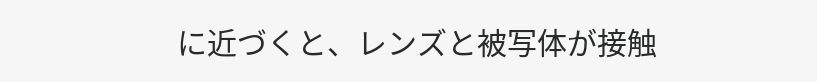に近づくと、レンズと被写体が接触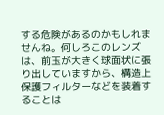する危険があるのかもしれませんね。何しろこのレンズは、前玉が大きく球面状に張り出していますから、構造上保護フィルターなどを装着することは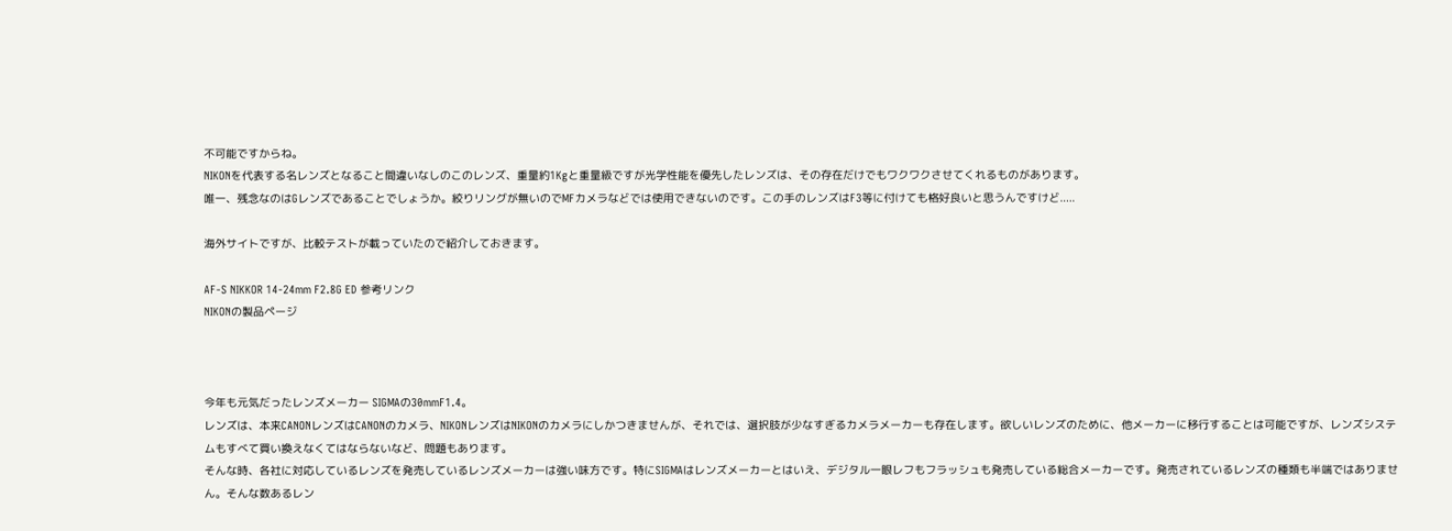不可能ですからね。
NIKONを代表する名レンズとなること間違いなしのこのレンズ、重量約1Kgと重量級ですが光学性能を優先したレンズは、その存在だけでもワクワクさせてくれるものがあります。
唯一、残念なのはGレンズであることでしょうか。絞りリングが無いのでMFカメラなどでは使用できないのです。この手のレンズはF3等に付けても格好良いと思うんですけど.....

海外サイトですが、比較テストが載っていたので紹介しておきます。

AF-S NIKKOR 14-24mm F2.8G ED 参考リンク
NIKONの製品ページ



今年も元気だったレンズメーカー SIGMAの30mmF1.4。
レンズは、本来CANONレンズはCANONのカメラ、NIKONレンズはNIKONのカメラにしかつきませんが、それでは、選択肢が少なすぎるカメラメーカーも存在します。欲しいレンズのために、他メーカーに移行することは可能ですが、レンズシステムもすべて買い換えなくてはならないなど、問題もあります。
そんな時、各社に対応しているレンズを発売しているレンズメーカーは強い味方です。特にSIGMAはレンズメーカーとはいえ、デジタル一眼レフもフラッシュも発売している総合メーカーです。発売されているレンズの種類も半端ではありません。そんな数あるレン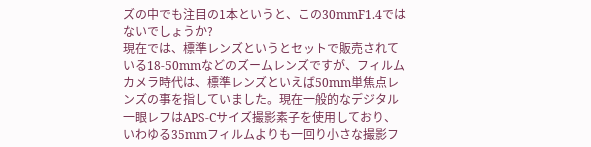ズの中でも注目の1本というと、この30mmF1.4ではないでしょうか?
現在では、標準レンズというとセットで販売されている18-50mmなどのズームレンズですが、フィルムカメラ時代は、標準レンズといえば50mm単焦点レンズの事を指していました。現在一般的なデジタル一眼レフはAPS-Cサイズ撮影素子を使用しており、いわゆる35mmフィルムよりも一回り小さな撮影フ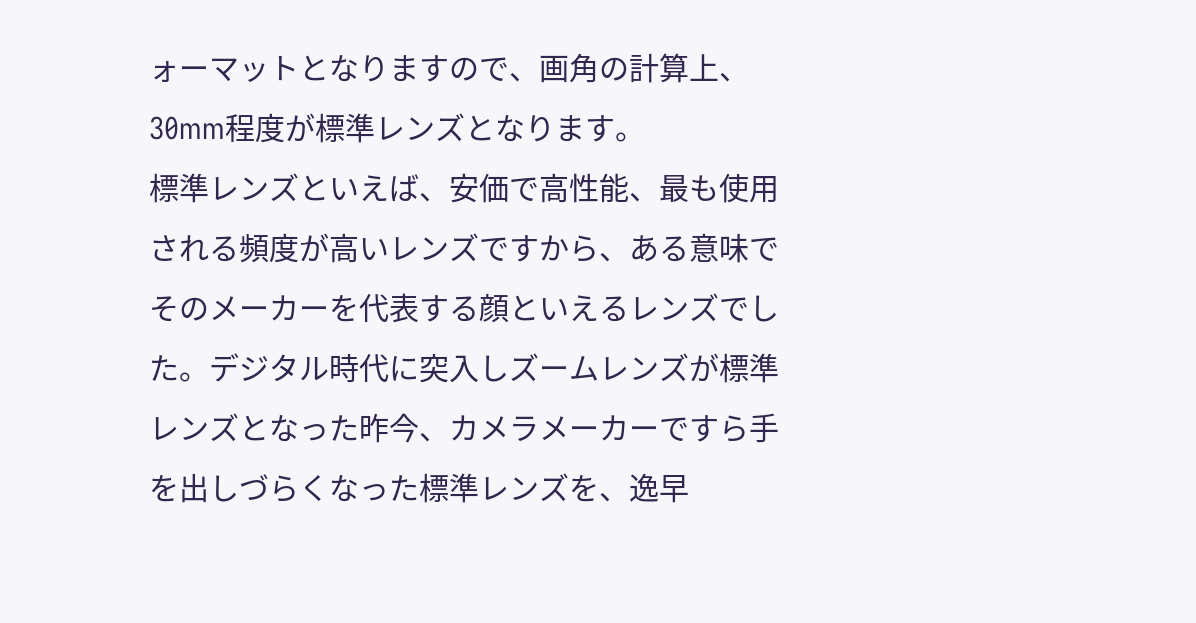ォーマットとなりますので、画角の計算上、30mm程度が標準レンズとなります。
標準レンズといえば、安価で高性能、最も使用される頻度が高いレンズですから、ある意味でそのメーカーを代表する顔といえるレンズでした。デジタル時代に突入しズームレンズが標準レンズとなった昨今、カメラメーカーですら手を出しづらくなった標準レンズを、逸早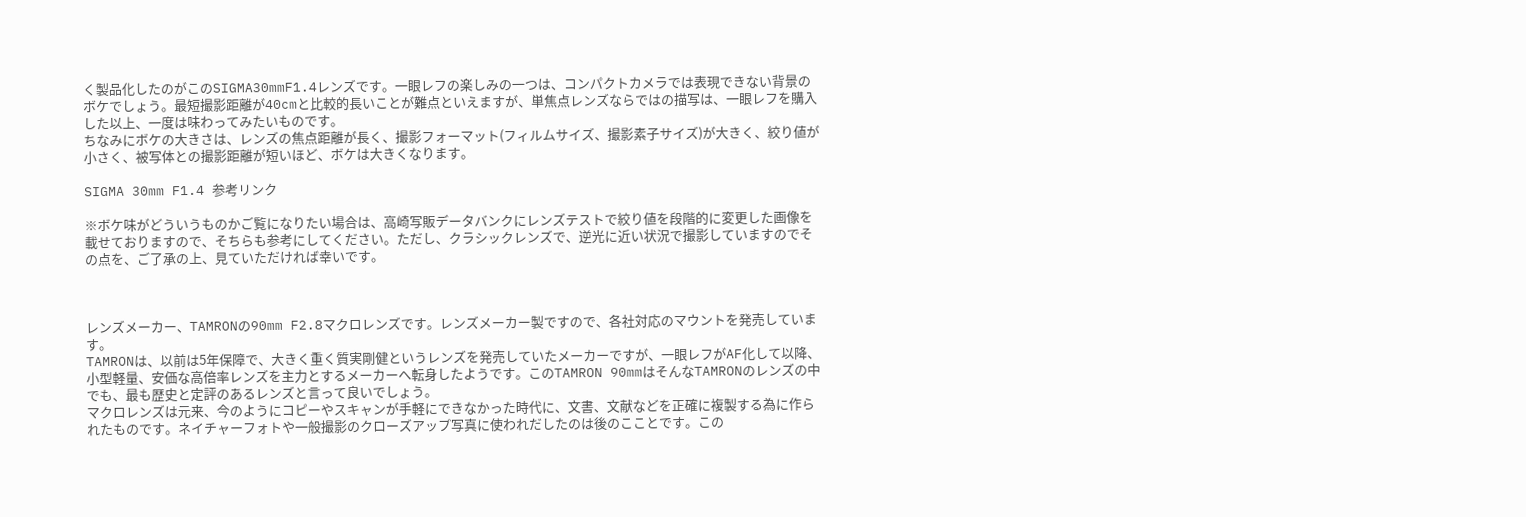く製品化したのがこのSIGMA30mmF1.4レンズです。一眼レフの楽しみの一つは、コンパクトカメラでは表現できない背景のボケでしょう。最短撮影距離が40cmと比較的長いことが難点といえますが、単焦点レンズならではの描写は、一眼レフを購入した以上、一度は味わってみたいものです。
ちなみにボケの大きさは、レンズの焦点距離が長く、撮影フォーマット(フィルムサイズ、撮影素子サイズ)が大きく、絞り値が小さく、被写体との撮影距離が短いほど、ボケは大きくなります。

SIGMA 30mm F1.4 参考リンク

※ボケ味がどういうものかご覧になりたい場合は、高崎写販データバンクにレンズテストで絞り値を段階的に変更した画像を載せておりますので、そちらも参考にしてください。ただし、クラシックレンズで、逆光に近い状況で撮影していますのでその点を、ご了承の上、見ていただければ幸いです。



レンズメーカー、TAMRONの90mm F2.8マクロレンズです。レンズメーカー製ですので、各社対応のマウントを発売しています。
TAMRONは、以前は5年保障で、大きく重く質実剛健というレンズを発売していたメーカーですが、一眼レフがAF化して以降、小型軽量、安価な高倍率レンズを主力とするメーカーへ転身したようです。このTAMRON 90mmはそんなTAMRONのレンズの中でも、最も歴史と定評のあるレンズと言って良いでしょう。
マクロレンズは元来、今のようにコピーやスキャンが手軽にできなかった時代に、文書、文献などを正確に複製する為に作られたものです。ネイチャーフォトや一般撮影のクローズアップ写真に使われだしたのは後のこことです。この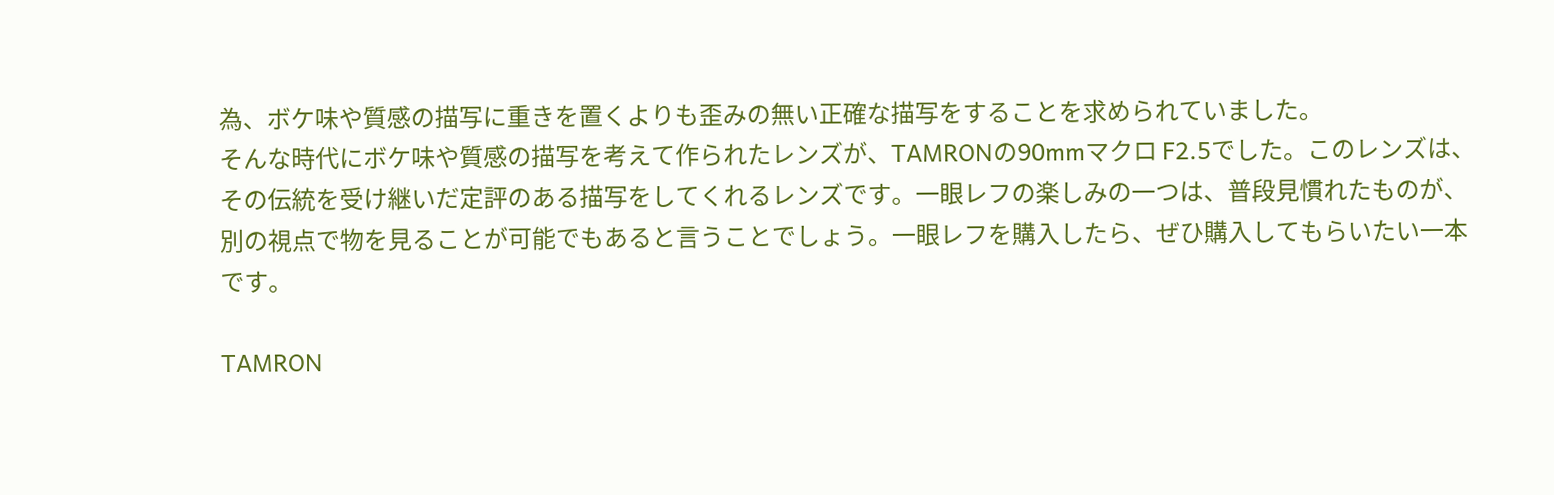為、ボケ味や質感の描写に重きを置くよりも歪みの無い正確な描写をすることを求められていました。
そんな時代にボケ味や質感の描写を考えて作られたレンズが、TAMRONの90mmマクロ F2.5でした。このレンズは、その伝統を受け継いだ定評のある描写をしてくれるレンズです。一眼レフの楽しみの一つは、普段見慣れたものが、別の視点で物を見ることが可能でもあると言うことでしょう。一眼レフを購入したら、ぜひ購入してもらいたい一本です。

TAMRON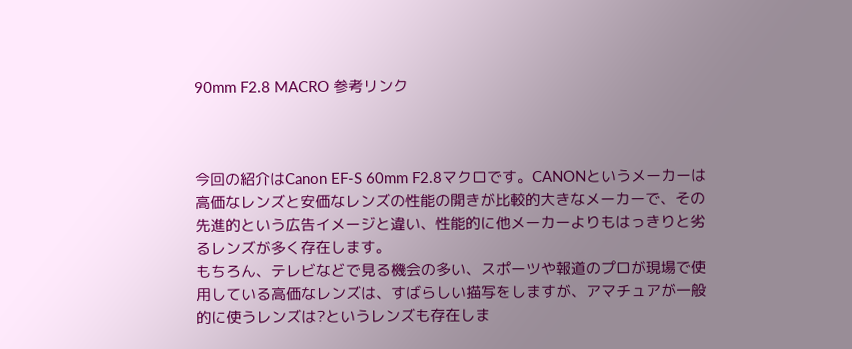90mm F2.8 MACRO 参考リンク



今回の紹介はCanon EF-S 60mm F2.8マクロです。CANONというメーカーは高価なレンズと安価なレンズの性能の開きが比較的大きなメーカーで、その先進的という広告イメージと違い、性能的に他メーカーよりもはっきりと劣るレンズが多く存在します。
もちろん、テレビなどで見る機会の多い、スポーツや報道のプロが現場で使用している高価なレンズは、すばらしい描写をしますが、アマチュアが一般的に使うレンズは?というレンズも存在しま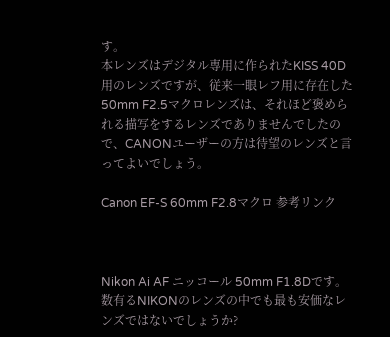す。
本レンズはデジタル専用に作られたKISS 40D用のレンズですが、従来一眼レフ用に存在した50mm F2.5マクロレンズは、それほど褒められる描写をするレンズでありませんでしたので、CANONユーザーの方は待望のレンズと言ってよいでしょう。

Canon EF-S 60mm F2.8マクロ 参考リンク



Nikon Ai AF ニッコール 50mm F1.8Dです。数有るNIKONのレンズの中でも最も安価なレンズではないでしょうか?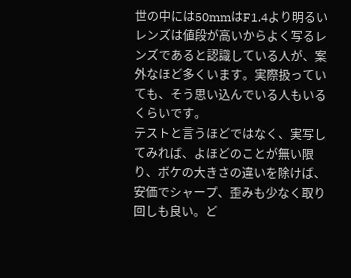世の中には50mmはF1.4より明るいレンズは値段が高いからよく写るレンズであると認識している人が、案外なほど多くいます。実際扱っていても、そう思い込んでいる人もいるくらいです。
テストと言うほどではなく、実写してみれば、よほどのことが無い限り、ボケの大きさの違いを除けば、安価でシャープ、歪みも少なく取り回しも良い。ど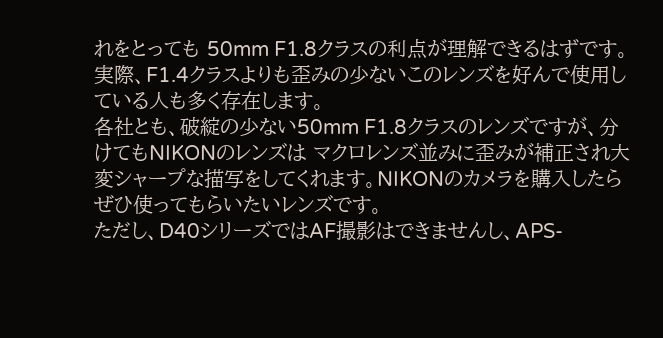れをとっても 50mm F1.8クラスの利点が理解できるはずです。実際、F1.4クラスよりも歪みの少ないこのレンズを好んで使用している人も多く存在します。
各社とも、破綻の少ない50mm F1.8クラスのレンズですが、分けてもNIKONのレンズは マクロレンズ並みに歪みが補正され大変シャープな描写をしてくれます。NIKONのカメラを購入したらぜひ使ってもらいたいレンズです。
ただし、D40シリーズではAF撮影はできませんし、APS-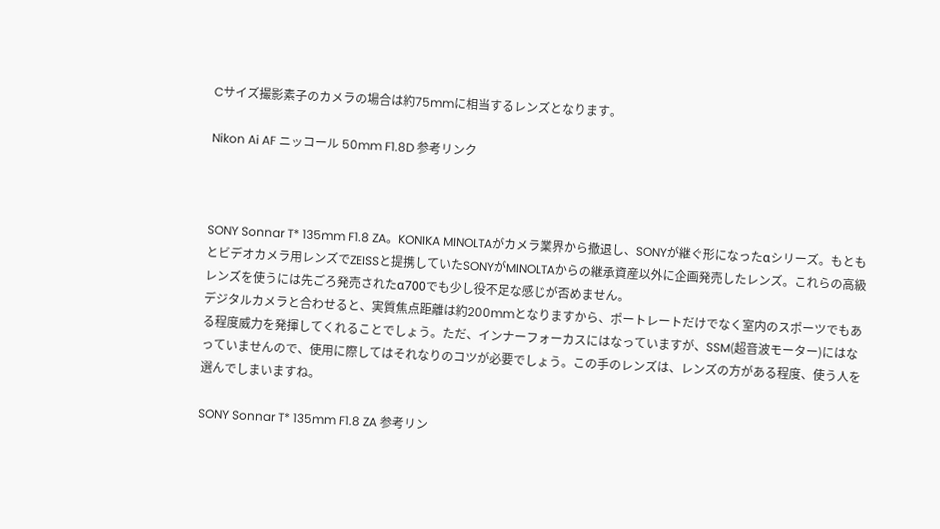Cサイズ撮影素子のカメラの場合は約75mmに相当するレンズとなります。

Nikon Ai AF ニッコール 50mm F1.8D 参考リンク



SONY Sonnar T* 135mm F1.8 ZA。KONIKA MINOLTAがカメラ業界から撤退し、SONYが継ぐ形になったαシリーズ。もともとビデオカメラ用レンズでZEISSと提携していたSONYがMINOLTAからの継承資産以外に企画発売したレンズ。これらの高級レンズを使うには先ごろ発売されたα700でも少し役不足な感じが否めません。
デジタルカメラと合わせると、実質焦点距離は約200mmとなりますから、ポートレートだけでなく室内のスポーツでもある程度威力を発揮してくれることでしょう。ただ、インナーフォーカスにはなっていますが、SSM(超音波モーター)にはなっていませんので、使用に際してはそれなりのコツが必要でしょう。この手のレンズは、レンズの方がある程度、使う人を選んでしまいますね。

SONY Sonnar T* 135mm F1.8 ZA 参考リン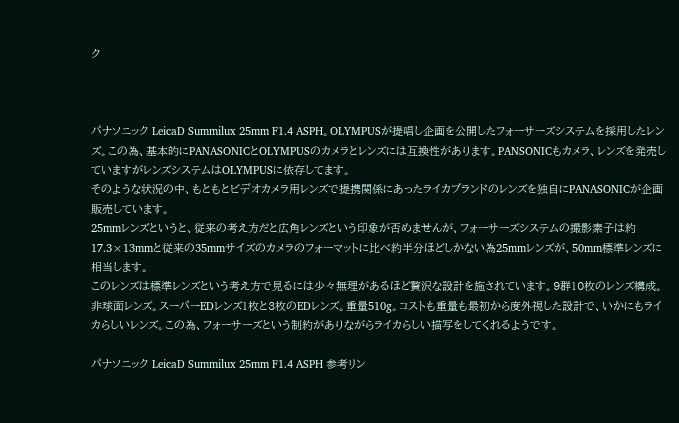ク



パナソニック LeicaD Summilux 25mm F1.4 ASPH。OLYMPUSが提唱し企画を公開したフォーサーズシステムを採用したレンズ。この為、基本的にPANASONICとOLYMPUSのカメラとレンズには互換性があります。PANSONICもカメラ、レンズを発売していますがレンズシステムはOLYMPUSに依存してます。
そのような状況の中、もともとビデオカメラ用レンズで提携関係にあったライカブランドのレンズを独自にPANASONICが企画販売しています。
25mmレンズというと、従来の考え方だと広角レンズという印象が否めませんが、フォーサーズシステムの撮影素子は約17.3×13mmと従来の35mmサイズのカメラのフォーマットに比べ約半分ほどしかない為25mmレンズが、50mm標準レンズに相当します。
このレンズは標準レンズという考え方で見るには少々無理があるほど贅沢な設計を施されています。9群10枚のレンズ構成。非球面レンズ。スーパーEDレンズ1枚と3枚のEDレンズ。重量510g。コストも重量も最初から度外視した設計で、いかにもライカらしいレンズ。この為、フォーサーズという制約がありながらライカらしい描写をしてくれるようです。

パナソニック LeicaD Summilux 25mm F1.4 ASPH 参考リン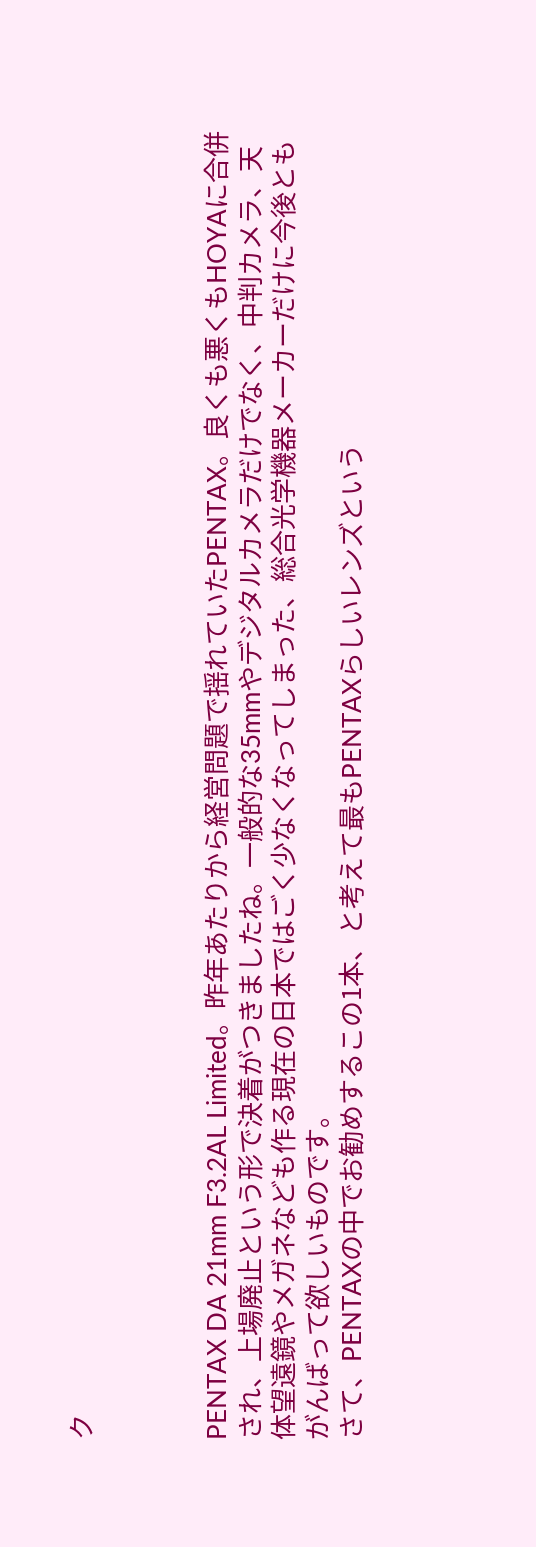ク



PENTAX DA 21mm F3.2AL Limited。昨年あたりから経営問題で揺れていたPENTAX。良くも悪くもHOYAに合併され、上場廃止という形で決着がつきましたね。一般的な35mmやデジタルカメラだけでなく、中判カメラ、天体望遠鏡やメガネなども作る現在の日本ではごく少なくなってしまった、総合光学機器メーカーだけに今後ともがんばって欲しいものです。
さて、PENTAXの中でお勧めするこの1本、と考えて最もPENTAXらしいレンズという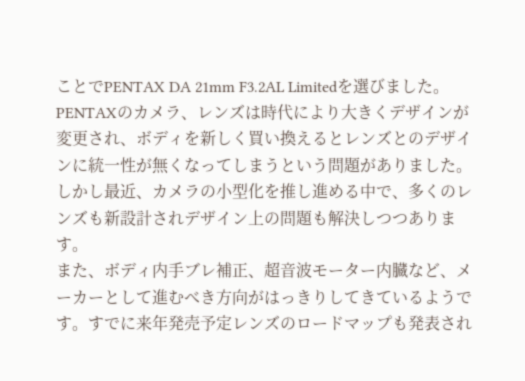ことでPENTAX DA 21mm F3.2AL Limitedを選びました。PENTAXのカメラ、レンズは時代により大きくデザインが変更され、ボディを新しく買い換えるとレンズとのデザインに統一性が無くなってしまうという問題がありました。
しかし最近、カメラの小型化を推し進める中で、多くのレンズも新設計されデザイン上の問題も解決しつつあります。
また、ボディ内手ブレ補正、超音波モーター内臓など、メーカーとして進むべき方向がはっきりしてきているようです。すでに来年発売予定レンズのロードマップも発表され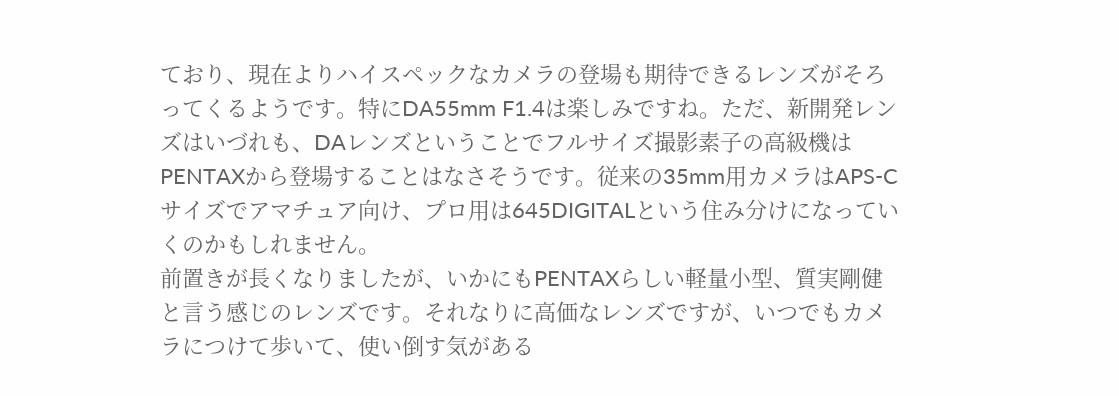ており、現在よりハイスペックなカメラの登場も期待できるレンズがそろってくるようです。特にDA55mm F1.4は楽しみですね。ただ、新開発レンズはいづれも、DAレンズということでフルサイズ撮影素子の高級機はPENTAXから登場することはなさそうです。従来の35mm用カメラはAPS-Cサイズでアマチュア向け、プロ用は645DIGITALという住み分けになっていくのかもしれません。
前置きが長くなりましたが、いかにもPENTAXらしい軽量小型、質実剛健と言う感じのレンズです。それなりに高価なレンズですが、いつでもカメラにつけて歩いて、使い倒す気がある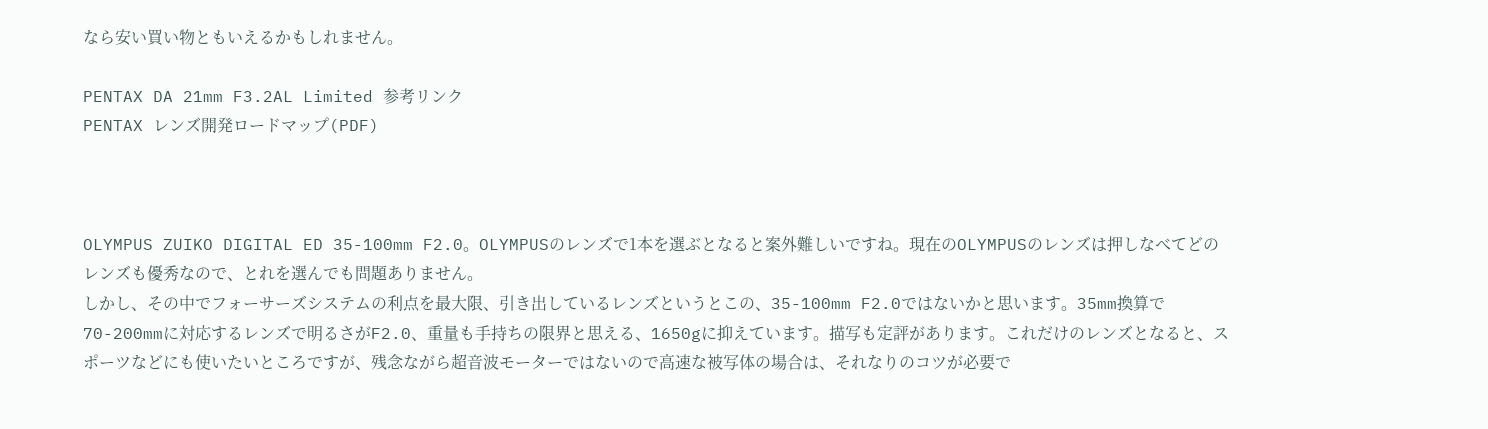なら安い買い物ともいえるかもしれません。

PENTAX DA 21mm F3.2AL Limited 参考リンク
PENTAX レンズ開発ロードマップ(PDF)



OLYMPUS ZUIKO DIGITAL ED 35-100mm F2.0。OLYMPUSのレンズで1本を選ぶとなると案外難しいですね。現在のOLYMPUSのレンズは押しなべてどのレンズも優秀なので、とれを選んでも問題ありません。
しかし、その中でフォーサーズシステムの利点を最大限、引き出しているレンズというとこの、35-100mm F2.0ではないかと思います。35mm換算で70-200mmに対応するレンズで明るさがF2.0、重量も手持ちの限界と思える、1650gに抑えています。描写も定評があります。これだけのレンズとなると、スポーツなどにも使いたいところですが、残念ながら超音波モーターではないので高速な被写体の場合は、それなりのコツが必要で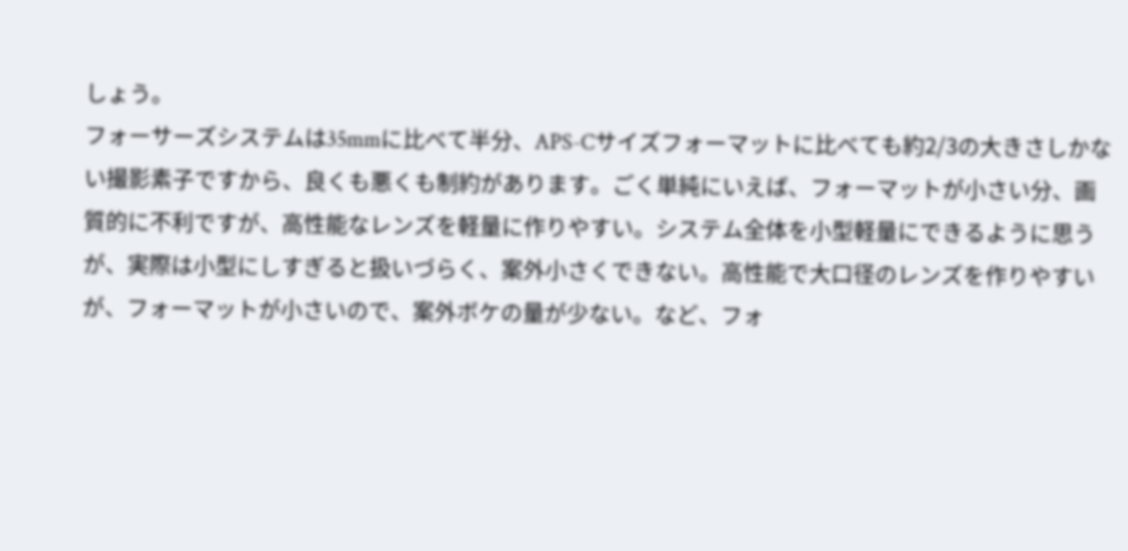しょう。
フォーサーズシステムは35mmに比べて半分、APS-Cサイズフォーマットに比べても約2/3の大きさしかない撮影素子ですから、良くも悪くも制約があります。ごく単純にいえば、フォーマットが小さい分、画質的に不利ですが、高性能なレンズを軽量に作りやすい。システム全体を小型軽量にできるように思うが、実際は小型にしすぎると扱いづらく、案外小さくできない。高性能で大口径のレンズを作りやすいが、フォーマットが小さいので、案外ボケの量が少ない。など、フォ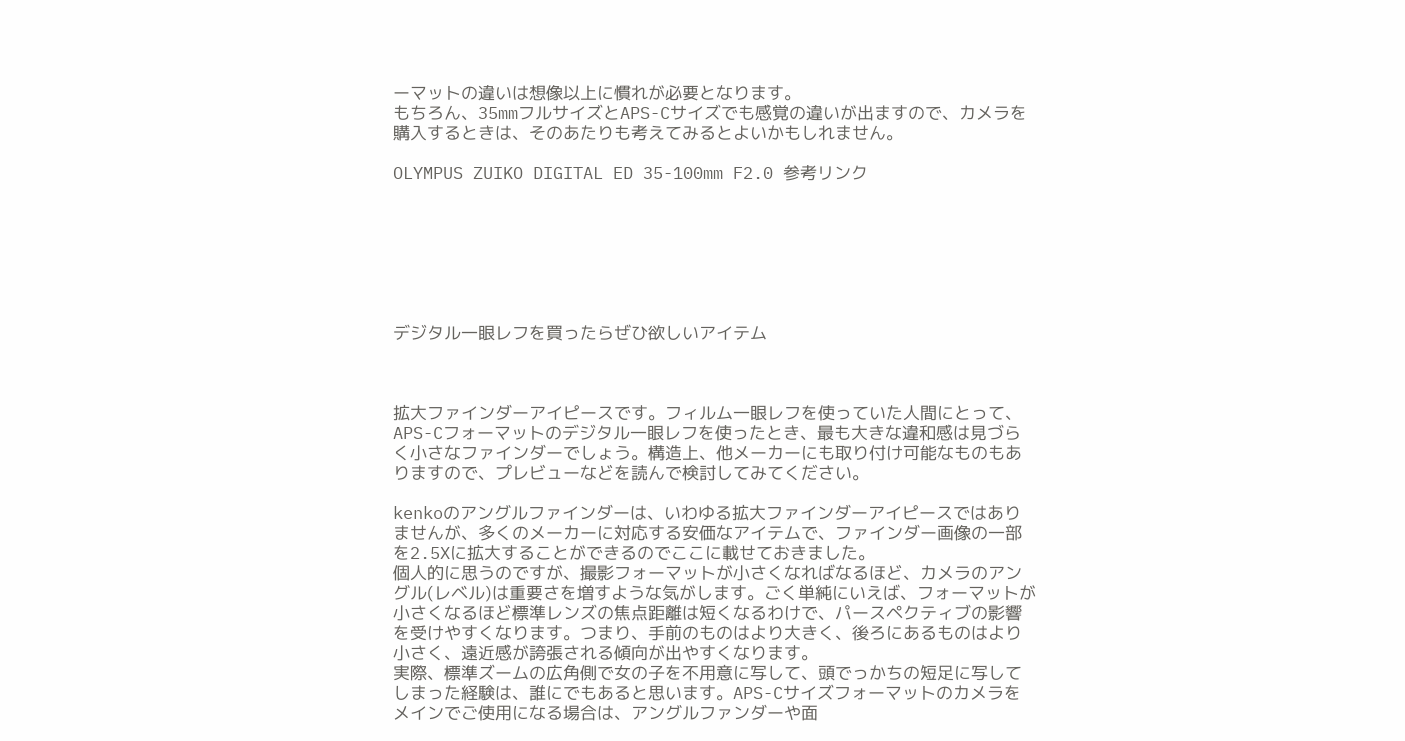ーマットの違いは想像以上に慣れが必要となります。
もちろん、35mmフルサイズとAPS-Cサイズでも感覚の違いが出ますので、カメラを購入するときは、そのあたりも考えてみるとよいかもしれません。

OLYMPUS ZUIKO DIGITAL ED 35-100mm F2.0 参考リンク







デジタル一眼レフを買ったらぜひ欲しいアイテム



拡大ファインダーアイピースです。フィルム一眼レフを使っていた人間にとって、APS-Cフォーマットのデジタル一眼レフを使ったとき、最も大きな違和感は見づらく小さなファインダーでしょう。構造上、他メーカーにも取り付け可能なものもありますので、プレビューなどを読んで検討してみてください。

kenkoのアングルファインダーは、いわゆる拡大ファインダーアイピースではありませんが、多くのメーカーに対応する安価なアイテムで、ファインダー画像の一部を2.5Xに拡大することができるのでここに載せておきました。
個人的に思うのですが、撮影フォーマットが小さくなればなるほど、カメラのアングル(レベル)は重要さを増すような気がします。ごく単純にいえば、フォーマットが小さくなるほど標準レンズの焦点距離は短くなるわけで、パースペクティブの影響を受けやすくなります。つまり、手前のものはより大きく、後ろにあるものはより小さく、遠近感が誇張される傾向が出やすくなります。
実際、標準ズームの広角側で女の子を不用意に写して、頭でっかちの短足に写してしまった経験は、誰にでもあると思います。APS-Cサイズフォーマットのカメラをメインでご使用になる場合は、アングルファンダーや面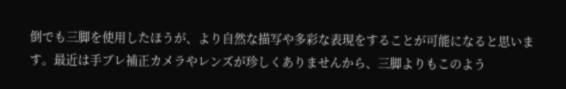倒でも三脚を使用したほうが、より自然な描写や多彩な表現をすることが可能になると思います。最近は手ブレ補正カメラやレンズが珍しくありませんから、三脚よりもこのよう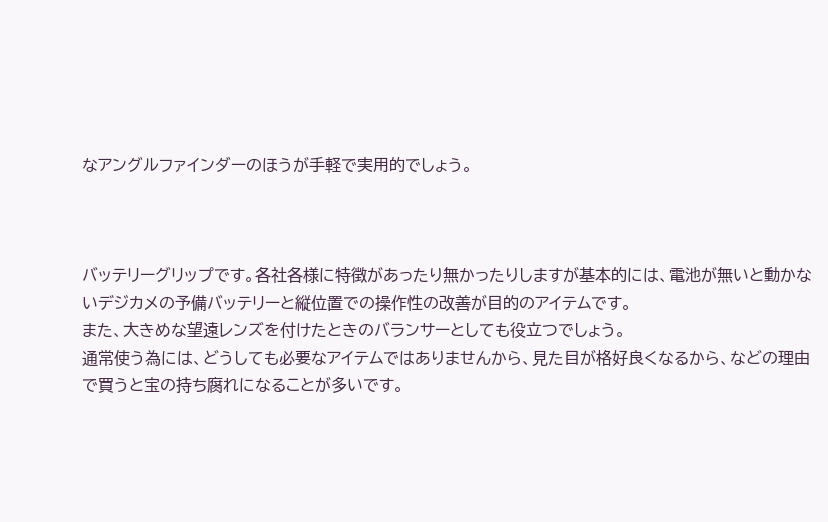なアングルファインダーのほうが手軽で実用的でしょう。



バッテリーグリップです。各社各様に特徴があったり無かったりしますが基本的には、電池が無いと動かないデジカメの予備バッテリーと縦位置での操作性の改善が目的のアイテムです。
また、大きめな望遠レンズを付けたときのバランサーとしても役立つでしょう。
通常使う為には、どうしても必要なアイテムではありませんから、見た目が格好良くなるから、などの理由で買うと宝の持ち腐れになることが多いです。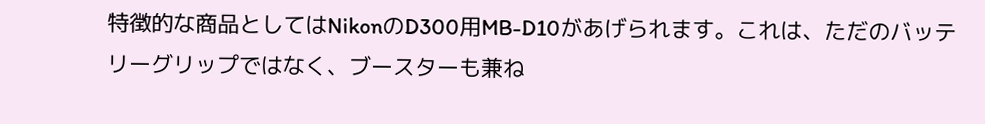特徴的な商品としてはNikonのD300用MB-D10があげられます。これは、ただのバッテリーグリップではなく、ブースターも兼ね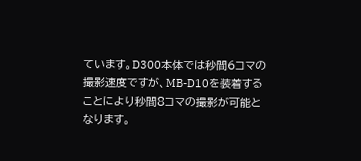ています。D300本体では秒間6コマの撮影速度ですが、MB-D10を装着することにより秒間8コマの撮影が可能となります。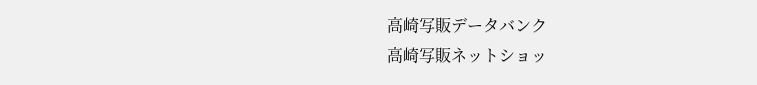高崎写販データバンク
高崎写販ネットショッ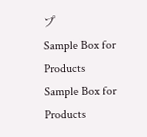プ
Sample Box for Products
Sample Box for Products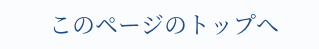このページのトップへ